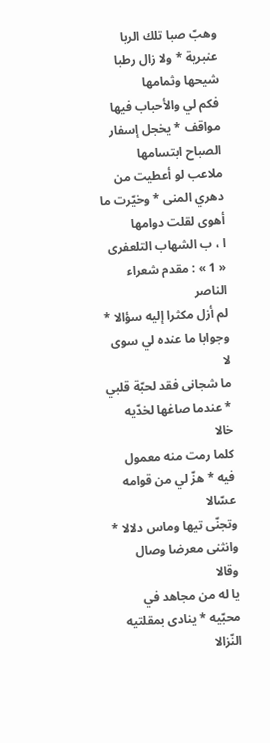وهبّ صبا تلك الربا عنبرية * ولا زال رطبا شيحها وثمامها
فكم لي والأحباب فيها مواقف * يخجل إسفار الصباح ابتسامها
ملاعب لو أعطيت من دهري المنى * وخيّرت ما أهوى لقلت دوامها
ا ، ب الشهاب التلعفرى « 1 » : مقدم شعراء الناصر
لم أزل مكثرا إليه سؤالا * وجوابا ما عنده لي سوى لا
ما شجانى فقد لحبّة قلبي * عندما صاغها لخدّيه خالا
كلما رمت منه معمول فيه * هزّ لي من قوامه عسّالا
وتجنّى تيها وماس دلالا * وانثنى معرضا وصال وقالا
يا له من مجاهد في محبّيه * ينادى بمقلتيه النّزالا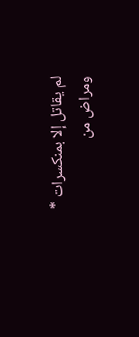لم يقاتل إلا بمنكسرات * ومراض من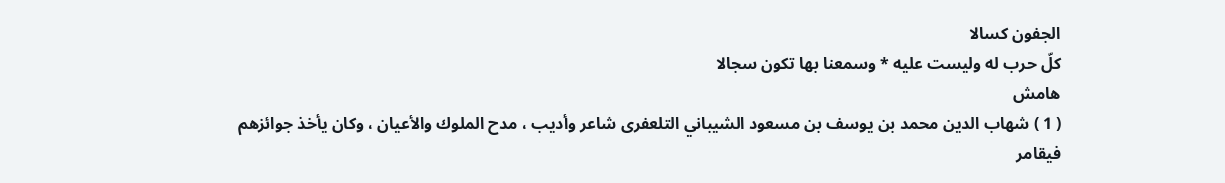الجفون كسالا
كلّ حرب له وليست عليه * وسمعنا بها تكون سجالا
هامش
( 1 ) شهاب الدين محمد بن يوسف بن مسعود الشيباني التلعفرى شاعر وأديب ، مدح الملوك والأعيان ، وكان يأخذ جوائزهم فيقامر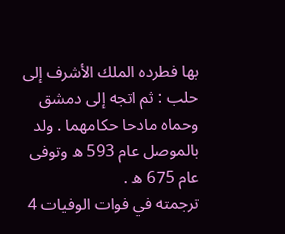بها فطرده الملك الأشرف إلى حلب : ثم اتجه إلى دمشق وحماه مادحا حكامهما . ولد بالموصل عام 593 ه وتوفى عام 675 ه .
ترجمته في فوات الوفيات 4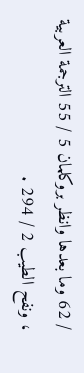/ 62 وما بعدها وانظر بروكلمان 5 / 55 الترجمة العربية ، ونفح الطيب 2 / 294 .